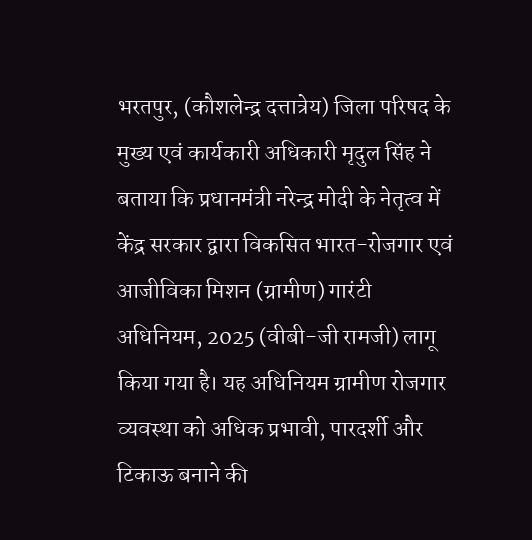भरतपुर, (कौशलेन्द्र दत्तात्रेय) जिला परिषद के मुख्य एवं कार्यकारी अधिकारी मृदुल सिंह ने बताया कि प्रधानमंत्री नरेन्द्र मोदी के नेतृत्व में केंद्र सरकार द्वारा विकसित भारत-रोजगार एवं आजीविका मिशन (ग्रामीण) गारंटी अधिनियम, 2025 (वीबी-जी रामजी) लागू किया गया है। यह अधिनियम ग्रामीण रोजगार व्यवस्था को अधिक प्रभावी, पारदर्शी और टिकाऊ बनाने की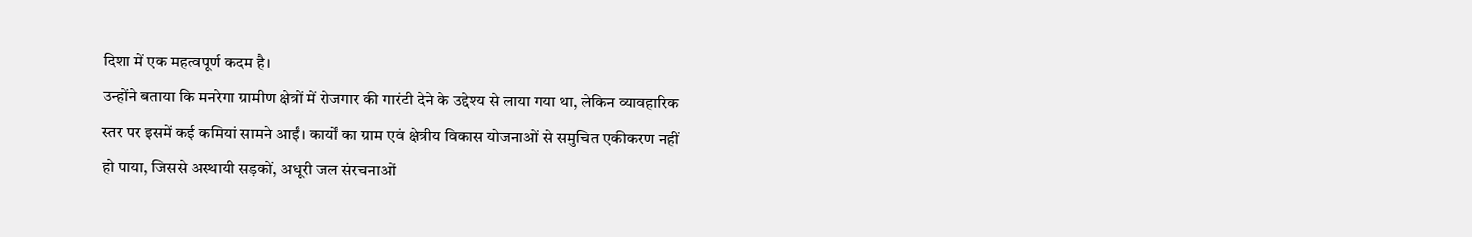दिशा में एक महत्वपूर्ण कदम है।
उन्होंने बताया कि मनरेगा ग्रामीण क्षेत्रों में रोजगार की गारंटी देने के उद्देश्य से लाया गया था, लेकिन व्यावहारिक स्तर पर इसमें कई कमियां सामने आईं। कार्यों का ग्राम एवं क्षेत्रीय विकास योजनाओं से समुचित एकीकरण नहीं हो पाया, जिससे अस्थायी सड़कों, अधूरी जल संरचनाओं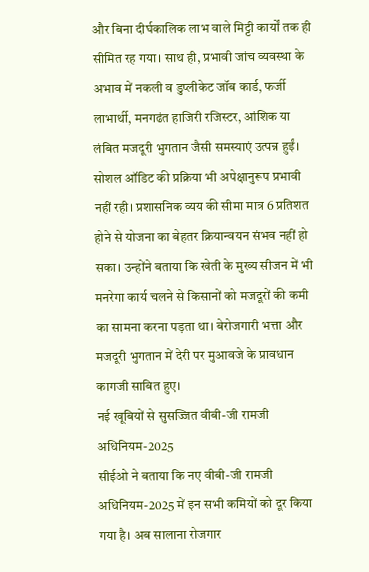और बिना दीर्घकालिक लाभ वाले मिट्टी कार्यों तक ही सीमित रह गया। साथ ही, प्रभावी जांच व्यवस्था के अभाव में नकली व डुप्लीकेट जॉब कार्ड, फर्जी लाभार्थी, मनगढंत हाजिरी रजिस्टर, आंशिक या लंबित मजदूरी भुगतान जैसी समस्याएं उत्पन्न हुईं। सोशल ऑडिट की प्रक्रिया भी अपेक्षानुरूप प्रभावी नहीं रही। प्रशासनिक व्यय की सीमा मात्र 6 प्रतिशत होने से योजना का बेहतर क्रियान्वयन संभव नहीं हो सका। उन्होंने बताया कि खेती के मुख्य सीजन में भी मनरेगा कार्य चलने से किसानों को मजदूरों की कमी का सामना करना पड़ता था। बेरोजगारी भत्ता और मजदूरी भुगतान में देरी पर मुआवजे के प्रावधान कागजी साबित हुए।
नई खूबियों से सुसज्जित वीबी-जी रामजी अधिनियम-2025
सीईओ ने बताया कि नए वीबी-जी रामजी अधिनियम-2025 में इन सभी कमियों को दूर किया गया है। अब सालाना रोजगार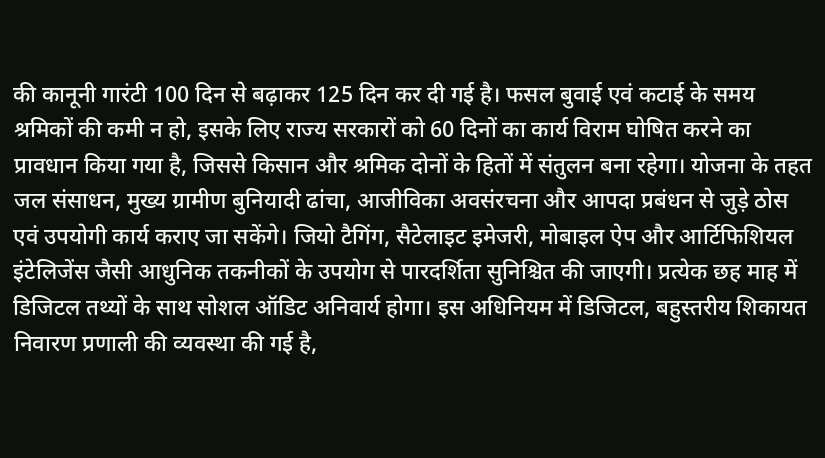की कानूनी गारंटी 100 दिन से बढ़ाकर 125 दिन कर दी गई है। फसल बुवाई एवं कटाई के समय श्रमिकों की कमी न हो, इसके लिए राज्य सरकारों को 60 दिनों का कार्य विराम घोषित करने का प्रावधान किया गया है, जिससे किसान और श्रमिक दोनों के हितों में संतुलन बना रहेगा। योजना के तहत जल संसाधन, मुख्य ग्रामीण बुनियादी ढांचा, आजीविका अवसंरचना और आपदा प्रबंधन से जुड़े ठोस एवं उपयोगी कार्य कराए जा सकेंगे। जियो टैगिंग, सैटेलाइट इमेजरी, मोबाइल ऐप और आर्टिफिशियल इंटेलिजेंस जैसी आधुनिक तकनीकों के उपयोग से पारदर्शिता सुनिश्चित की जाएगी। प्रत्येक छह माह में डिजिटल तथ्यों के साथ सोशल ऑडिट अनिवार्य होगा। इस अधिनियम में डिजिटल, बहुस्तरीय शिकायत निवारण प्रणाली की व्यवस्था की गई है,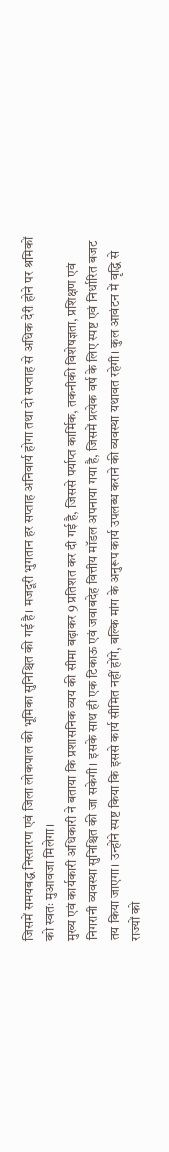जिसमें समयबद्ध निस्तारण एवं जिला लोकपाल की भूमिका सुनिश्चित की गई है। मजदूरी भुगतान हर सप्ताह अनिवार्य होगा तथा दो सप्ताह से अधिक देरी होने पर श्रमिकों को स्वतः मुआवजा मिलेगा।
मुख्य एवं कार्यकारी अधिकारी ने बताया कि प्रशासनिक व्यय की सीमा बढ़ाकर 9 प्रतिशत कर दी गई है, जिससे पर्याप्त कार्मिक, तकनीकी विशेषज्ञता, प्रशिक्षण एवं निगरानी व्यवस्था सुनिश्चित की जा सकेगी। इसके साथ ही एक टिकाऊ एवं जवाबदेह वित्तीय मॉडल अपनाया गया है, जिसमें प्रत्येक वर्ष के लिए स्पष्ट एवं निर्धारित बजट तय किया जाएगा। उन्होंने स्पष्ट किया कि इससे कार्य सीमित नहीं होंगे, बल्कि मांग के अनुरूप कार्य उपलब्ध कराने की व्यवस्था यथावत रहेगी। कुल आवंटन में वृद्धि से राज्यों को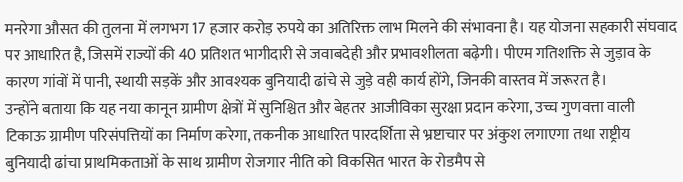मनरेगा औसत की तुलना में लगभग 17 हजार करोड़ रुपये का अतिरिक्त लाभ मिलने की संभावना है। यह योजना सहकारी संघवाद पर आधारित है, जिसमें राज्यों की 40 प्रतिशत भागीदारी से जवाबदेही और प्रभावशीलता बढ़ेगी। पीएम गतिशक्ति से जुड़ाव के कारण गांवों में पानी, स्थायी सड़कें और आवश्यक बुनियादी ढांचे से जुड़े वही कार्य होंगे, जिनकी वास्तव में जरूरत है।
उन्होंने बताया कि यह नया कानून ग्रामीण क्षेत्रों में सुनिश्चित और बेहतर आजीविका सुरक्षा प्रदान करेगा, उच्च गुणवत्ता वाली टिकाऊ ग्रामीण परिसंपत्तियों का निर्माण करेगा, तकनीक आधारित पारदर्शिता से भ्रष्टाचार पर अंकुश लगाएगा तथा राष्ट्रीय बुनियादी ढांचा प्राथमिकताओं के साथ ग्रामीण रोजगार नीति को विकसित भारत के रोडमैप से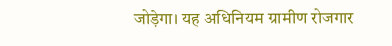जोड़ेगा। यह अधिनियम ग्रामीण रोजगार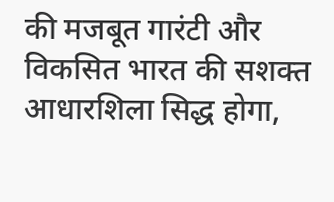की मजबूत गारंटी और विकसित भारत की सशक्त आधारशिला सिद्ध होगा,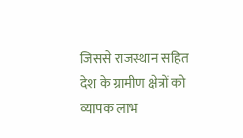जिससे राजस्थान सहित देश के ग्रामीण क्षेत्रों को व्यापक लाभ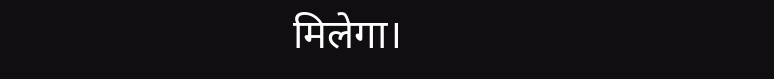मिलेगा।